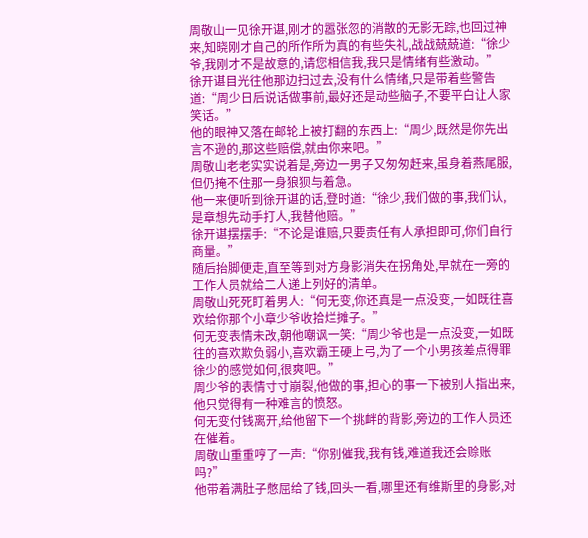周敬山一见徐开谌,刚才的嚣张忽的消散的无影无踪,也回过神来,知晓刚才自己的所作所为真的有些失礼,战战兢兢道:“徐少爷,我刚才不是故意的,请您相信我,我只是情绪有些激动。”
徐开谌目光往他那边扫过去,没有什么情绪,只是带着些警告道:“周少日后说话做事前,最好还是动些脑子,不要平白让人家笑话。”
他的眼神又落在邮轮上被打翻的东西上:“周少,既然是你先出言不逊的,那这些赔偿,就由你来吧。”
周敬山老老实实说着是,旁边一男子又匆匆赶来,虽身着燕尾服,但仍掩不住那一身狼狈与着急。
他一来便听到徐开谌的话,登时道:“徐少,我们做的事,我们认,是章想先动手打人,我替他赔。”
徐开谌摆摆手:“不论是谁赔,只要责任有人承担即可,你们自行商量。”
随后抬脚便走,直至等到对方身影消失在拐角处,早就在一旁的工作人员就给二人递上列好的清单。
周敬山死死盯着男人:“何无变,你还真是一点没变,一如既往喜欢给你那个小章少爷收拾烂摊子。”
何无变表情未改,朝他嘲讽一笑:“周少爷也是一点没变,一如既往的喜欢欺负弱小,喜欢霸王硬上弓,为了一个小男孩差点得罪徐少的感觉如何,很爽吧。”
周少爷的表情寸寸崩裂,他做的事,担心的事一下被别人指出来,他只觉得有一种难言的愤怒。
何无变付钱离开,给他留下一个挑衅的背影,旁边的工作人员还在催着。
周敬山重重哼了一声:“你别催我,我有钱,难道我还会赊账吗?”
他带着满肚子憋屈给了钱,回头一看,哪里还有维斯里的身影,对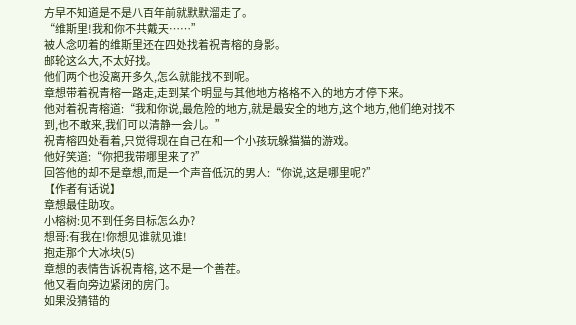方早不知道是不是八百年前就默默溜走了。
“维斯里!我和你不共戴天……”
被人念叨着的维斯里还在四处找着祝青榕的身影。
邮轮这么大,不太好找。
他们两个也没离开多久,怎么就能找不到呢。
章想带着祝青榕一路走,走到某个明显与其他地方格格不入的地方才停下来。
他对着祝青榕道:“我和你说,最危险的地方,就是最安全的地方,这个地方,他们绝对找不到,也不敢来,我们可以清静一会儿。”
祝青榕四处看着,只觉得现在自己在和一个小孩玩躲猫猫的游戏。
他好笑道:“你把我带哪里来了?”
回答他的却不是章想,而是一个声音低沉的男人:“你说,这是哪里呢?”
【作者有话说】
章想最佳助攻。
小榕树:见不到任务目标怎么办?
想哥:有我在!你想见谁就见谁!
抱走那个大冰块(5)
章想的表情告诉祝青榕, 这不是一个善茬。
他又看向旁边紧闭的房门。
如果没猜错的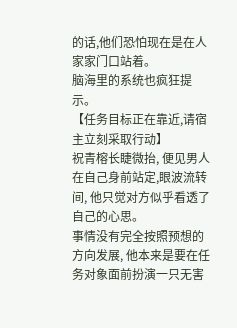的话,他们恐怕现在是在人家家门口站着。
脑海里的系统也疯狂提示。
【任务目标正在靠近,请宿主立刻采取行动】
祝青榕长睫微抬, 便见男人在自己身前站定,眼波流转间, 他只觉对方似乎看透了自己的心思。
事情没有完全按照预想的方向发展, 他本来是要在任务对象面前扮演一只无害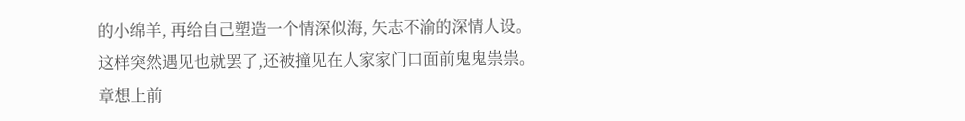的小绵羊, 再给自己塑造一个情深似海, 矢志不渝的深情人设。
这样突然遇见也就罢了,还被撞见在人家家门口面前鬼鬼祟祟。
章想上前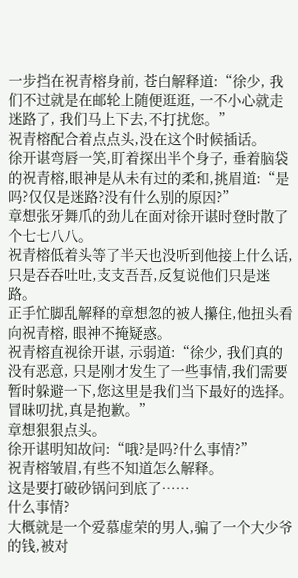一步挡在祝青榕身前, 苍白解释道:“徐少, 我们不过就是在邮轮上随便逛逛, 一不小心就走迷路了, 我们马上下去,不打扰您。”
祝青榕配合着点点头,没在这个时候插话。
徐开谌弯唇一笑,盯着探出半个身子, 垂着脑袋的祝青榕,眼神是从未有过的柔和,挑眉道:“是吗?仅仅是迷路?没有什么别的原因?”
章想张牙舞爪的劲儿在面对徐开谌时登时散了个七七八八。
祝青榕低着头等了半天也没听到他接上什么话, 只是吞吞吐吐,支支吾吾,反复说他们只是迷路。
正手忙脚乱解释的章想忽的被人攥住,他扭头看向祝青榕, 眼神不掩疑惑。
祝青榕直视徐开谌, 示弱道:“徐少, 我们真的没有恶意, 只是刚才发生了一些事情,我们需要暂时躲避一下,您这里是我们当下最好的选择。冒昧叨扰,真是抱歉。”
章想狠狠点头。
徐开谌明知故问:“哦?是吗?什么事情?”
祝青榕皱眉,有些不知道怎么解释。
这是要打破砂锅问到底了……
什么事情?
大概就是一个爱慕虚荣的男人,骗了一个大少爷的钱,被对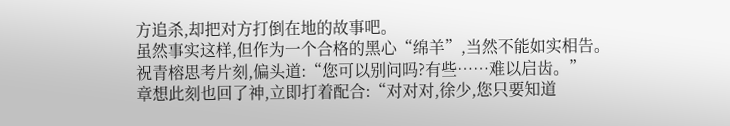方追杀,却把对方打倒在地的故事吧。
虽然事实这样,但作为一个合格的黑心“绵羊”,当然不能如实相告。
祝青榕思考片刻,偏头道:“您可以别问吗?有些……难以启齿。”
章想此刻也回了神,立即打着配合:“对对对,徐少,您只要知道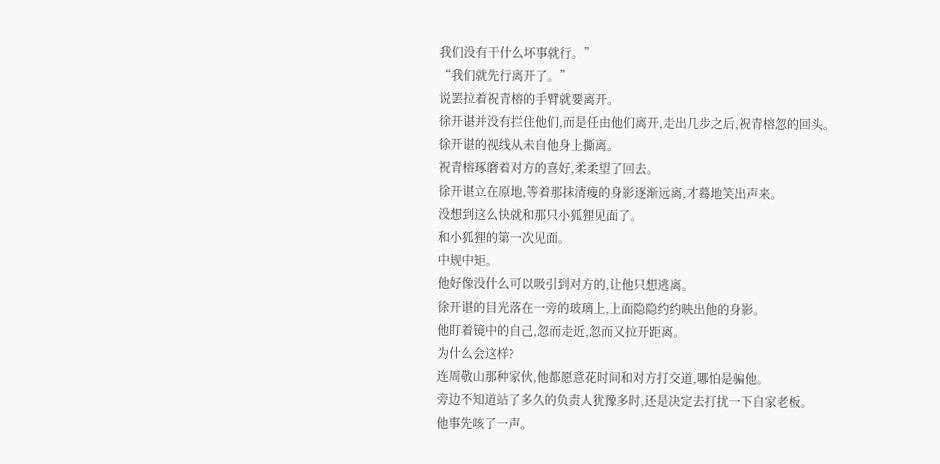我们没有干什么坏事就行。”
“我们就先行离开了。”
说罢拉着祝青榕的手臂就要离开。
徐开谌并没有拦住他们,而是任由他们离开,走出几步之后,祝青榕忽的回头。
徐开谌的视线从未自他身上撕离。
祝青榕琢磨着对方的喜好,柔柔望了回去。
徐开谌立在原地,等着那抹清瘦的身影逐渐远离,才蓦地笑出声来。
没想到这么快就和那只小狐狸见面了。
和小狐狸的第一次见面。
中规中矩。
他好像没什么可以吸引到对方的,让他只想逃离。
徐开谌的目光落在一旁的玻璃上,上面隐隐约约映出他的身影。
他盯着镜中的自己,忽而走近,忽而又拉开距离。
为什么会这样?
连周敬山那种家伙,他都愿意花时间和对方打交道,哪怕是骗他。
旁边不知道站了多久的负责人犹豫多时,还是决定去打扰一下自家老板。
他事先咳了一声。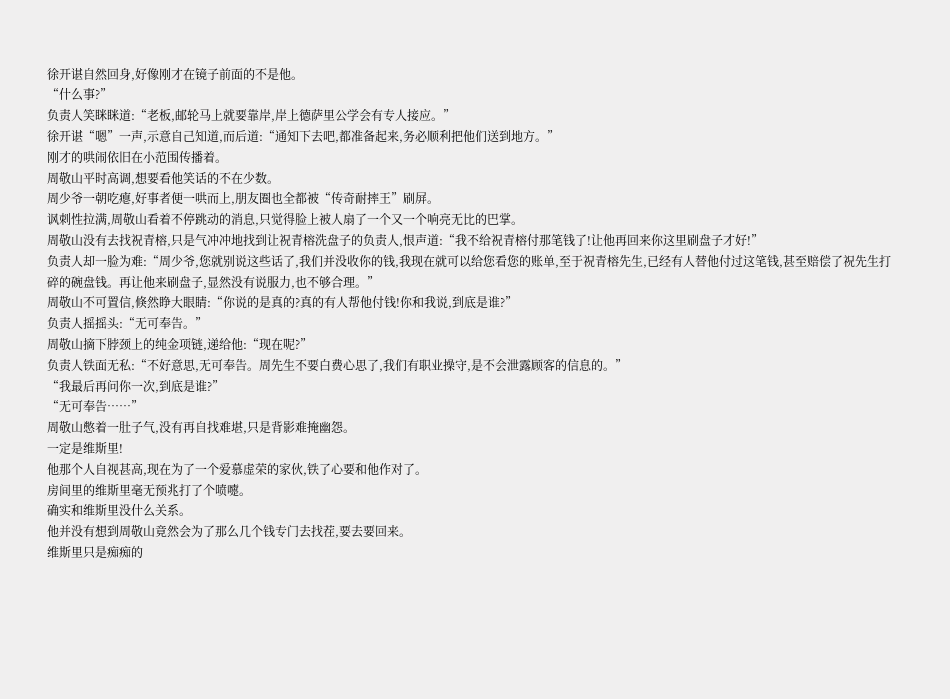徐开谌自然回身,好像刚才在镜子前面的不是他。
“什么事?”
负责人笑眯眯道:“老板,邮轮马上就要靠岸,岸上德萨里公学会有专人接应。”
徐开谌“嗯”一声,示意自己知道,而后道:“通知下去吧,都准备起来,务必顺利把他们送到地方。”
刚才的哄闹依旧在小范围传播着。
周敬山平时高调,想要看他笑话的不在少数。
周少爷一朝吃瘪,好事者便一哄而上,朋友圈也全都被“传奇耐摔王”刷屏。
讽刺性拉满,周敬山看着不停跳动的消息,只觉得脸上被人扇了一个又一个响亮无比的巴掌。
周敬山没有去找祝青榕,只是气冲冲地找到让祝青榕洗盘子的负责人,恨声道:“我不给祝青榕付那笔钱了!让他再回来你这里刷盘子才好!”
负责人却一脸为难:“周少爷,您就别说这些话了,我们并没收你的钱,我现在就可以给您看您的账单,至于祝青榕先生,已经有人替他付过这笔钱,甚至赔偿了祝先生打碎的碗盘钱。再让他来刷盘子,显然没有说服力,也不够合理。”
周敬山不可置信,倏然睁大眼睛:“你说的是真的?真的有人帮他付钱!你和我说,到底是谁?”
负责人摇摇头:“无可奉告。”
周敬山摘下脖颈上的纯金项链,递给他:“现在呢?”
负责人铁面无私:“不好意思,无可奉告。周先生不要白费心思了,我们有职业操守,是不会泄露顾客的信息的。”
“我最后再问你一次,到底是谁?”
“无可奉告……”
周敬山憋着一肚子气,没有再自找难堪,只是背影难掩幽怨。
一定是维斯里!
他那个人自视甚高,现在为了一个爱慕虚荣的家伙,铁了心要和他作对了。
房间里的维斯里毫无预兆打了个喷嚏。
确实和维斯里没什么关系。
他并没有想到周敬山竟然会为了那么几个钱专门去找茬,要去要回来。
维斯里只是痴痴的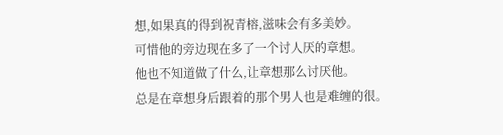想,如果真的得到祝青榕,滋味会有多美妙。
可惜他的旁边现在多了一个讨人厌的章想。
他也不知道做了什么,让章想那么讨厌他。
总是在章想身后跟着的那个男人也是难缠的很。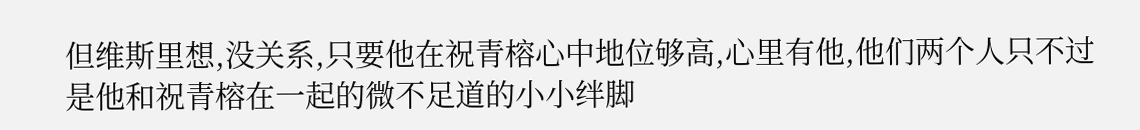但维斯里想,没关系,只要他在祝青榕心中地位够高,心里有他,他们两个人只不过是他和祝青榕在一起的微不足道的小小绊脚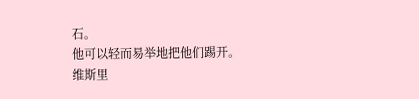石。
他可以轻而易举地把他们踢开。
维斯里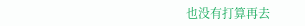也没有打算再去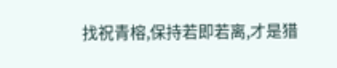找祝青榕,保持若即若离,才是猎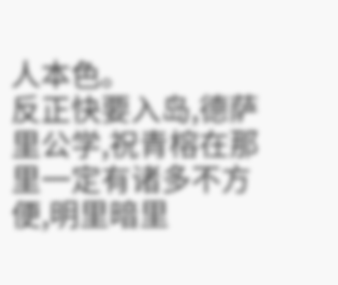人本色。
反正快要入岛,德萨里公学,祝青榕在那里一定有诸多不方便,明里暗里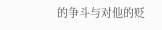的争斗与对他的贬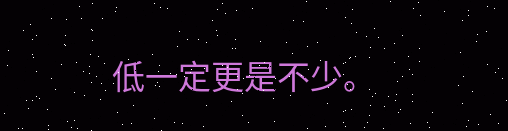低一定更是不少。